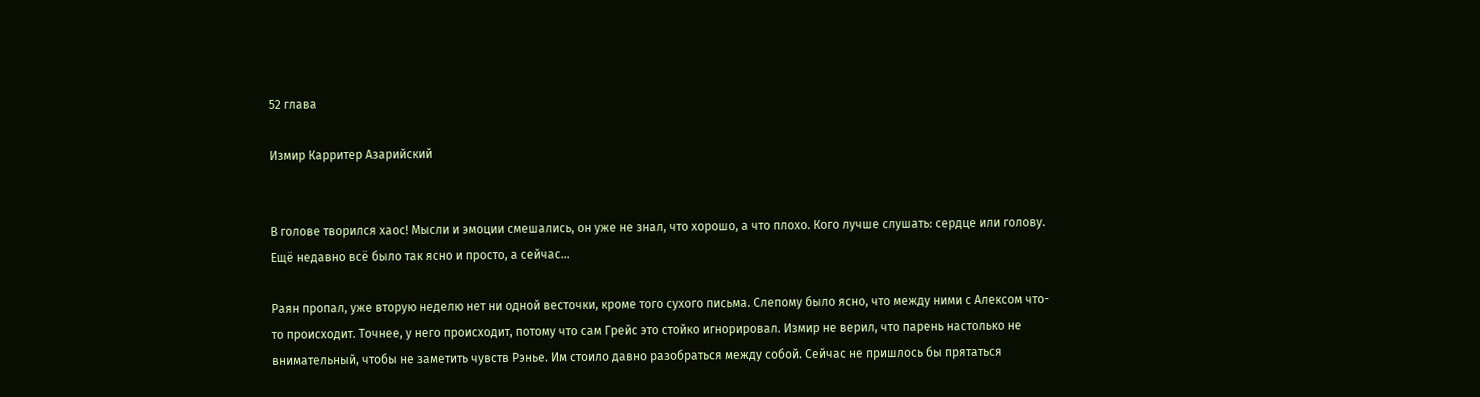52 глава

Измир Карритер Азарийский


В голове творился хаос! Мысли и эмоции смешались, он уже не знал, что хорошо, а что плохо. Кого лучше слушать: сердце или голову. Ещё недавно всё было так ясно и просто, а сейчас…

Раян пропал, уже вторую неделю нет ни одной весточки, кроме того сухого письма. Слепому было ясно, что между ними с Алексом что-то происходит. Точнее, у него происходит, потому что сам Грейс это стойко игнорировал. Измир не верил, что парень настолько не внимательный, чтобы не заметить чувств Рэнье. Им стоило давно разобраться между собой. Сейчас не пришлось бы прятаться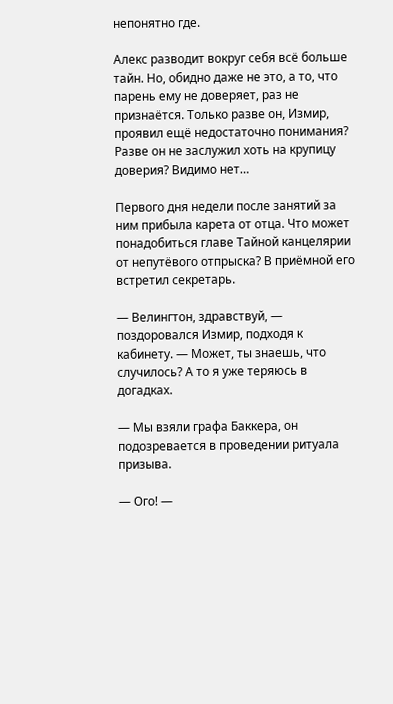непонятно где.

Алекс разводит вокруг себя всё больше тайн. Но, обидно даже не это, а то, что парень ему не доверяет, раз не признаётся. Только разве он, Измир, проявил ещё недостаточно понимания? Разве он не заслужил хоть на крупицу доверия? Видимо нет…

Первого дня недели после занятий за ним прибыла карета от отца. Что может понадобиться главе Тайной канцелярии от непутёвого отпрыска? В приёмной его встретил секретарь.

— Велингтон, здравствуй, — поздоровался Измир, подходя к кабинету. — Может, ты знаешь, что случилось? А то я уже теряюсь в догадках.

— Мы взяли графа Баккера, он подозревается в проведении ритуала призыва.

— Ого! —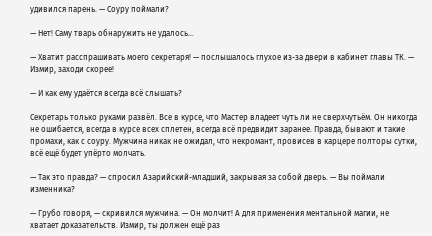удивился парень. — Соуру поймали?

— Нет! Саму тварь обнаружить не удалось…

— Хватит расспрашивать моего секретаря! — послышалось глухое из-за двери в кабинет главы ТК. — Измир, заходи скорее!

— И как ему удаётся всегда всё слышать?

Секретарь только руками развёл. Все в курсе, что Мастер владеет чуть ли не сверхчутьём. Он никогда не ошибается, всегда в курсе всех сплетен, всегда всё предвидит заранее. Правда, бывают и такие промахи, как с соуру. Мужчина никак не ожидал, что некромант, провисев в карцере полторы сутки, всё ещё будет упёрто молчать.

— Так это правда? — спросил Азарийский-младший, закрывая за собой дверь. — Вы поймали изменника?

— Грубо говоря, — скривился мужчина. — Он молчит! А для применения ментальной магии, не хватает доказательств. Измир, ты должен ещё раз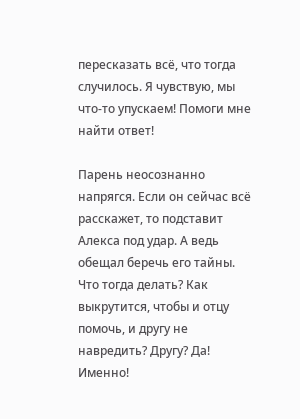пересказать всё, что тогда случилось. Я чувствую, мы что-то упускаем! Помоги мне найти ответ!

Парень неосознанно напрягся. Если он сейчас всё расскажет, то подставит Алекса под удар. А ведь обещал беречь его тайны. Что тогда делать? Как выкрутится, чтобы и отцу помочь, и другу не навредить? Другу? Да! Именно!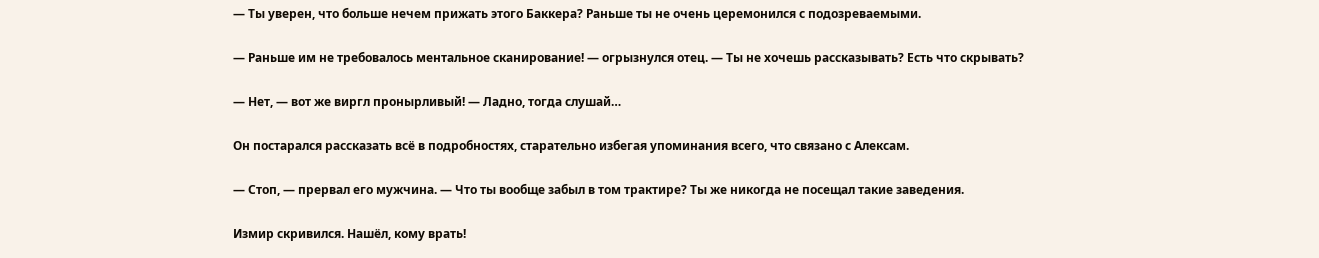— Ты уверен, что больше нечем прижать этого Баккера? Раньше ты не очень церемонился с подозреваемыми.

— Раньше им не требовалось ментальное сканирование! — огрызнулся отец. — Ты не хочешь рассказывать? Есть что скрывать?

— Нет, — вот же виргл пронырливый! — Ладно, тогда слушай…

Он постарался рассказать всё в подробностях, старательно избегая упоминания всего, что связано с Алексам.

— Стоп, — прервал его мужчина. — Что ты вообще забыл в том трактире? Ты же никогда не посещал такие заведения.

Измир скривился. Нашёл, кому врать!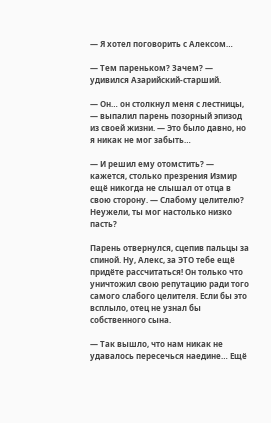— Я хотел поговорить с Алексом…

— Тем пареньком? Зачем? — удивился Азарийский-старший.

— Он… он столкнул меня с лестницы, — выпалил парень позорный эпизод из своей жизни. — Это было давно, но я никак не мог забыть…

— И решил ему отомстить? — кажется, столько презрения Измир ещё никогда не слышал от отца в свою сторону. — Слабому целителю? Неужели, ты мог настолько низко пасть?

Парень отвернулся, сцепив пальцы за спиной. Ну, Алекс, за ЭТО тебе ещё придёте рассчитаться! Он только что уничтожил свою репутацию ради того самого слабого целителя. Если бы это всплыло, отец не узнал бы собственного сына.

— Так вышло, что нам никак не удавалось пересечься наедине… Ещё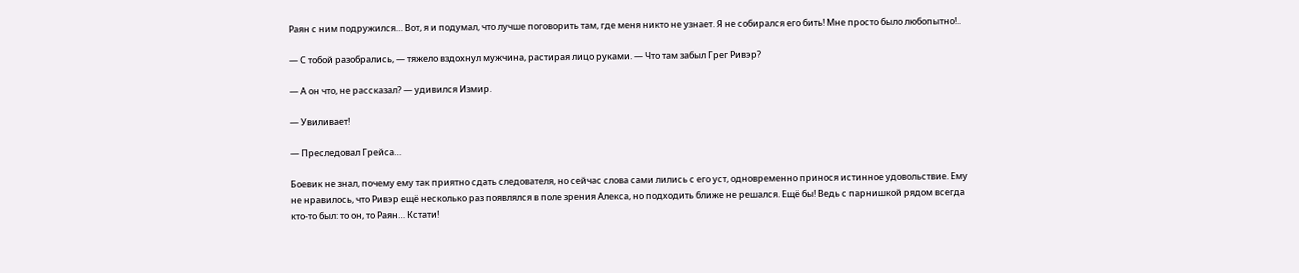Раян с ним подружился… Вот, я и подумал, что лучше поговорить там, где меня никто не узнает. Я не собирался его бить! Мне просто было любопытно!..

— С тобой разобрались, — тяжело вздохнул мужчина, растирая лицо руками. — Что там забыл Грег Ривэр?

— А он что, не рассказал? — удивился Измир.

— Увиливает!

— Преследовал Грейса…

Боевик не знал, почему ему так приятно сдать следователя, но сейчас слова сами лились с его уст, одновременно принося истинное удовольствие. Ему не нравилось, что Ривэр ещё несколько раз появлялся в поле зрения Алекса, но подходить ближе не решался. Ещё бы! Ведь с парнишкой рядом всегда кто-то был: то он, то Раян… Кстати!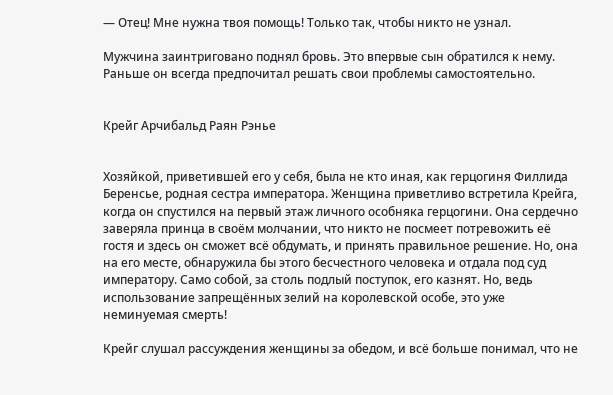— Отец! Мне нужна твоя помощь! Только так, чтобы никто не узнал.

Мужчина заинтриговано поднял бровь. Это впервые сын обратился к нему. Раньше он всегда предпочитал решать свои проблемы самостоятельно.


Крейг Арчибальд Раян Рэнье


Хозяйкой, приветившей его у себя, была не кто иная, как герцогиня Филлида Беренсье, родная сестра императора. Женщина приветливо встретила Крейга, когда он спустился на первый этаж личного особняка герцогини. Она сердечно заверяла принца в своём молчании, что никто не посмеет потревожить её гостя и здесь он сможет всё обдумать, и принять правильное решение. Но, она на его месте, обнаружила бы этого бесчестного человека и отдала под суд императору. Само собой, за столь подлый поступок, его казнят. Но, ведь использование запрещённых зелий на королевской особе, это уже неминуемая смерть!

Крейг слушал рассуждения женщины за обедом, и всё больше понимал, что не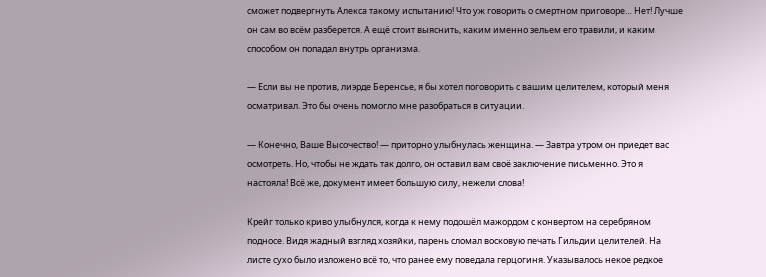сможет подвергнуть Алекса такому испытанию! Что уж говорить о смертном приговоре… Нет! Лучше он сам во всём разберется. А ещё стоит выяснить, каким именно зельем его травили, и каким способом он попадал внутрь организма.

— Если вы не против, лиэрде Беренсье, я бы хотел поговорить с вашим целителем, который меня осматривал. Это бы очень помогло мне разобраться в ситуации.

— Конечно, Ваше Высочество! — приторно улыбнулась женщина. — Завтра утром он приедет вас осмотреть. Но, чтобы не ждать так долго, он оставил вам своё заключение письменно. Это я настояла! Всё же, документ имеет большую силу, нежели слова!

Крейг только криво улыбнулся, когда к нему подошёл мажордом с конвертом на серебряном подносе. Видя жадный взгляд хозяйки, парень сломал восковую печать Гильдии целителей. На листе сухо было изложено всё то, что ранее ему поведала герцогиня. Указывалось некое редкое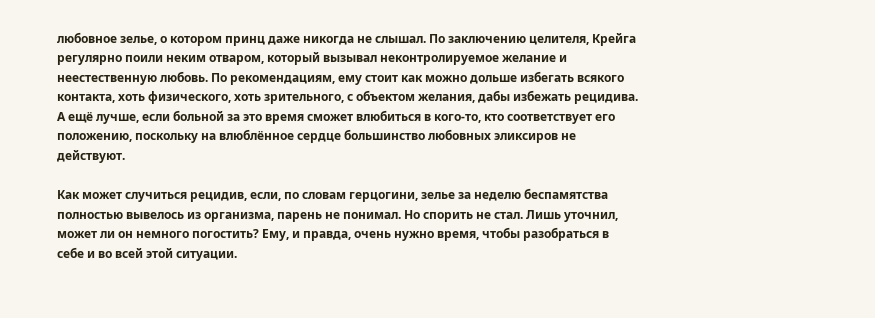любовное зелье, о котором принц даже никогда не слышал. По заключению целителя, Крейга регулярно поили неким отваром, который вызывал неконтролируемое желание и неестественную любовь. По рекомендациям, ему стоит как можно дольше избегать всякого контакта, хоть физического, хоть зрительного, с объектом желания, дабы избежать рецидива. А ещё лучше, если больной за это время сможет влюбиться в кого-то, кто соответствует его положению, поскольку на влюблённое сердце большинство любовных эликсиров не действуют.

Как может случиться рецидив, если, по словам герцогини, зелье за неделю беспамятства полностью вывелось из организма, парень не понимал. Но спорить не стал. Лишь уточнил, может ли он немного погостить? Ему, и правда, очень нужно время, чтобы разобраться в себе и во всей этой ситуации.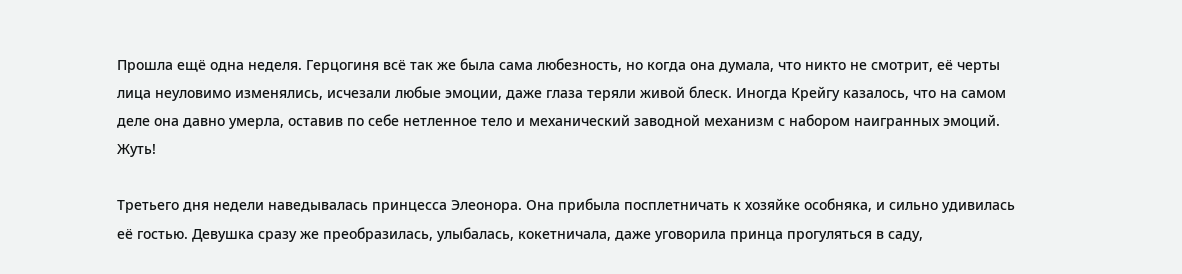Прошла ещё одна неделя. Герцогиня всё так же была сама любезность, но когда она думала, что никто не смотрит, её черты лица неуловимо изменялись, исчезали любые эмоции, даже глаза теряли живой блеск. Иногда Крейгу казалось, что на самом деле она давно умерла, оставив по себе нетленное тело и механический заводной механизм с набором наигранных эмоций. Жуть!

Третьего дня недели наведывалась принцесса Элеонора. Она прибыла посплетничать к хозяйке особняка, и сильно удивилась её гостью. Девушка сразу же преобразилась, улыбалась, кокетничала, даже уговорила принца прогуляться в саду,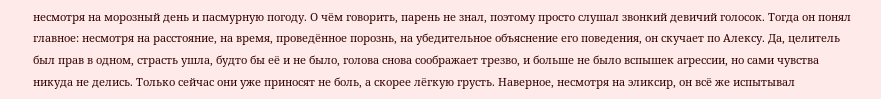несмотря на морозный день и пасмурную погоду. О чём говорить, парень не знал, поэтому просто слушал звонкий девичий голосок. Тогда он понял главное: несмотря на расстояние, на время, проведённое порознь, на убедительное объяснение его поведения, он скучает по Алексу. Да, целитель был прав в одном, страсть ушла, будто бы её и не было, голова снова соображает трезво, и больше не было вспышек агрессии, но сами чувства никуда не делись. Только сейчас они уже приносят не боль, а скорее лёгкую грусть. Наверное, несмотря на эликсир, он всё же испытывал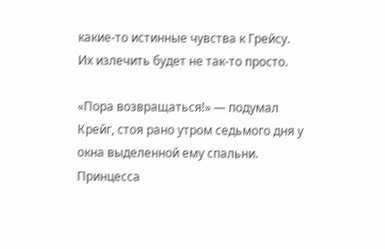какие-то истинные чувства к Грейсу. Их излечить будет не так-то просто.

«Пора возвращаться!» — подумал Крейг, стоя рано утром седьмого дня у окна выделенной ему спальни. Принцесса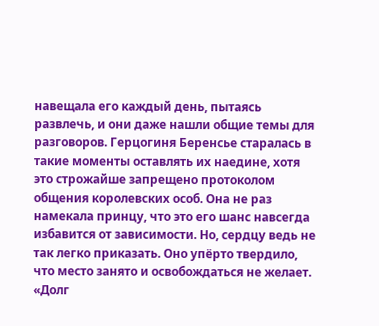навещала его каждый день, пытаясь развлечь, и они даже нашли общие темы для разговоров. Герцогиня Беренсье старалась в такие моменты оставлять их наедине, хотя это строжайше запрещено протоколом общения королевских особ. Она не раз намекала принцу, что это его шанс навсегда избавится от зависимости. Но, сердцу ведь не так легко приказать. Оно упёрто твердило, что место занято и освобождаться не желает. «Долг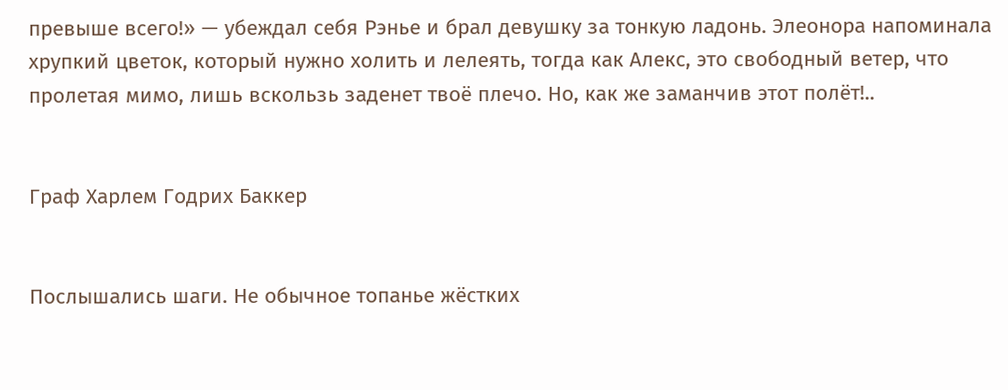превыше всего!» — убеждал себя Рэнье и брал девушку за тонкую ладонь. Элеонора напоминала хрупкий цветок, который нужно холить и лелеять, тогда как Алекс, это свободный ветер, что пролетая мимо, лишь вскользь заденет твоё плечо. Но, как же заманчив этот полёт!..


Граф Харлем Годрих Баккер


Послышались шаги. Не обычное топанье жёстких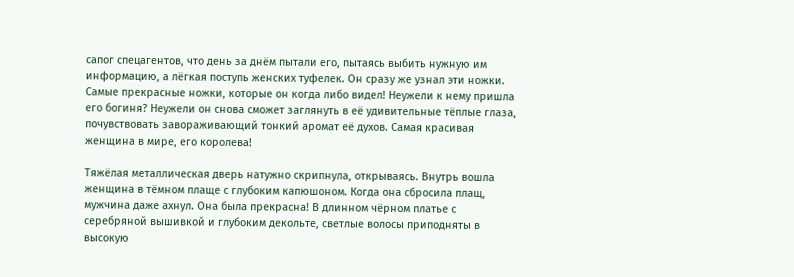сапог спецагентов, что день за днём пытали его, пытаясь выбить нужную им информацию, а лёгкая поступь женских туфелек. Он сразу же узнал эти ножки. Самые прекрасные ножки, которые он когда либо видел! Неужели к нему пришла его богиня? Неужели он снова сможет заглянуть в её удивительные тёплые глаза, почувствовать завораживающий тонкий аромат её духов. Самая красивая женщина в мире, его королева!

Тяжёлая металлическая дверь натужно скрипнула, открываясь. Внутрь вошла женщина в тёмном плаще с глубоким капюшоном. Когда она сбросила плащ, мужчина даже ахнул. Она была прекрасна! В длинном чёрном платье с серебряной вышивкой и глубоким декольте, светлые волосы приподняты в высокую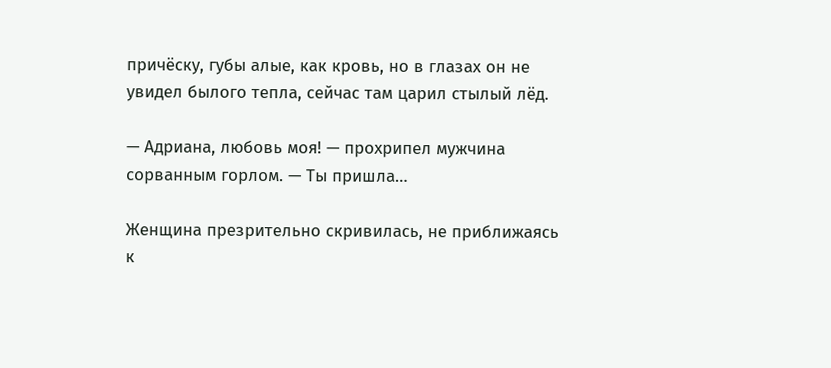причёску, губы алые, как кровь, но в глазах он не увидел былого тепла, сейчас там царил стылый лёд.

— Адриана, любовь моя! — прохрипел мужчина сорванным горлом. — Ты пришла…

Женщина презрительно скривилась, не приближаясь к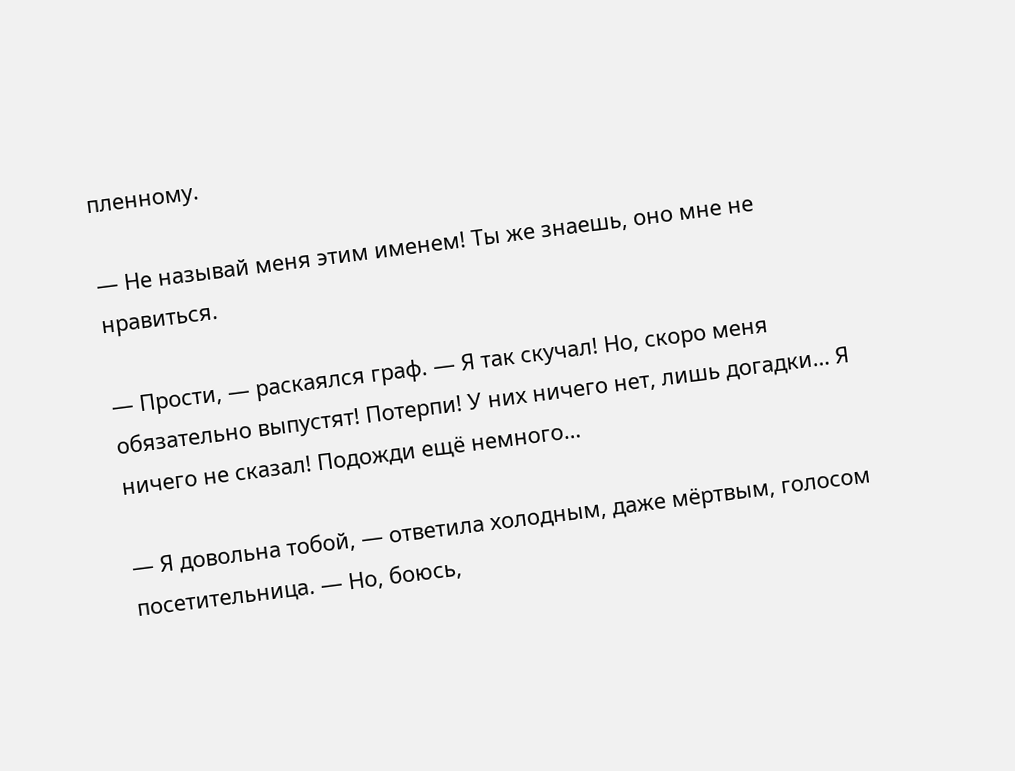пленному.

— Не называй меня этим именем! Ты же знаешь, оно мне не нравиться.

— Прости, — раскаялся граф. — Я так скучал! Но, скоро меня обязательно выпустят! Потерпи! У них ничего нет, лишь догадки… Я ничего не сказал! Подожди ещё немного…

— Я довольна тобой, — ответила холодным, даже мёртвым, голосом посетительница. — Но, боюсь,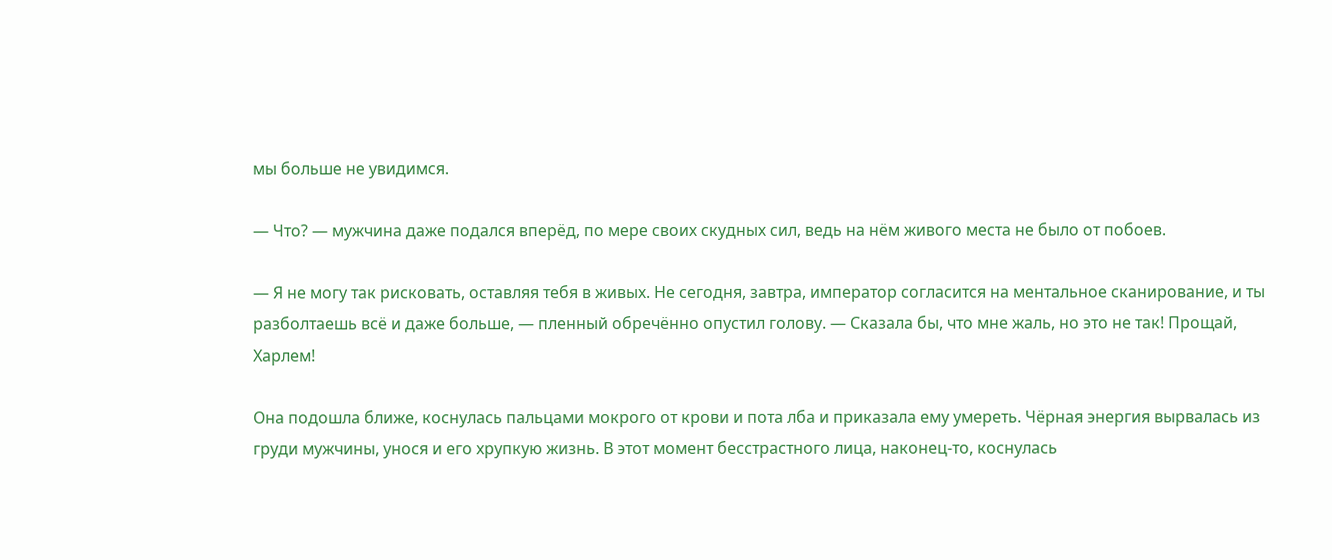мы больше не увидимся.

— Что? — мужчина даже подался вперёд, по мере своих скудных сил, ведь на нём живого места не было от побоев.

— Я не могу так рисковать, оставляя тебя в живых. Не сегодня, завтра, император согласится на ментальное сканирование, и ты разболтаешь всё и даже больше, — пленный обречённо опустил голову. — Сказала бы, что мне жаль, но это не так! Прощай, Харлем!

Она подошла ближе, коснулась пальцами мокрого от крови и пота лба и приказала ему умереть. Чёрная энергия вырвалась из груди мужчины, унося и его хрупкую жизнь. В этот момент бесстрастного лица, наконец-то, коснулась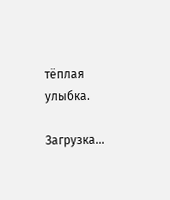тёплая улыбка.

Загрузка...